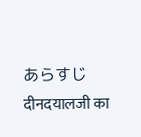あらすじ
दीनदयालजी का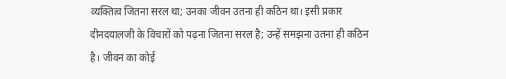व्यक्तित्व जितना सरल था; उनका जीवन उतना ही कठिन था। इसी प्रकार दीनदयालजी के विचारों को पढ़ना जितना सरल है; उन्हें समझना उतना ही कठिन है। जीवन का कोई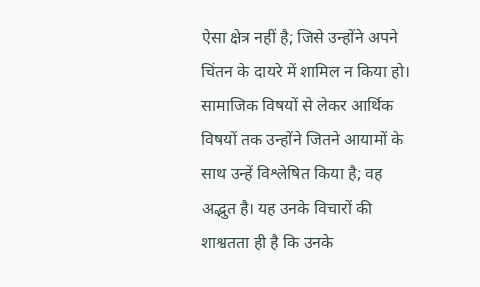ऐसा क्षेत्र नहीं है; जिसे उन्होंने अपने चिंतन के दायरे में शामिल न किया हो। सामाजिक विषयों से लेकर आर्थिक विषयों तक उन्होंने जितने आयामों के साथ उन्हें विश्लेषित किया है; वह अद्भुत है। यह उनके विचारों की शाश्वतता ही है कि उनके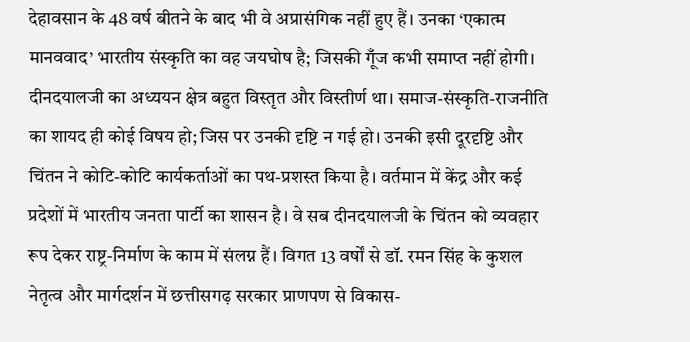देहावसान के 48 वर्ष बीतने के बाद भी वे अप्रासंगिक नहीं हुए हैं। उनका ‘एकात्म मानववाद’ भारतीय संस्कृति का वह जयघोष है; जिसकी गूँज कभी समाप्त नहीं होगी। दीनदयालजी का अध्ययन क्षेत्र बहुत विस्तृत और विस्तीर्ण था। समाज-संस्कृति-राजनीति का शायद ही कोई विषय हो; जिस पर उनकी दृष्टि न गई हो। उनकी इसी दूरदृष्टि और चिंतन ने कोटि-कोटि कार्यकर्ताओं का पथ-प्रशस्त किया है। वर्तमान में केंद्र और कई प्रदेशों में भारतीय जनता पार्टी का शासन है। वे सब दीनदयालजी के चिंतन को व्यवहार रूप देकर राष्ट्र-निर्माण के काम में संलग्न हैं। विगत 13 वर्षों से डॉ. रमन सिंह के कुशल नेतृत्व और मार्गदर्शन में छत्तीसगढ़ सरकार प्राणपण से विकास-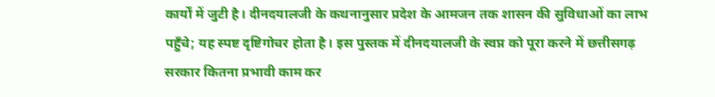कार्यों में जुटी है। दीनदयालजी के कथनानुसार प्रदेश के आमजन तक शासन की सुविधाओं का लाभ पहुँचे; यह स्पष्ट दृष्टिगोचर होता है। इस पुस्तक में दीनदयालजी के स्वप्न को पूरा करने में छत्तीसगढ़ सरकार कितना प्रभावी काम कर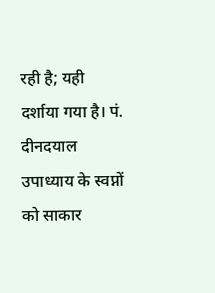रही है; यही दर्शाया गया है। पं. दीनदयाल उपाध्याय के स्वप्नों को साकार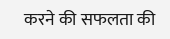करने की सफलता की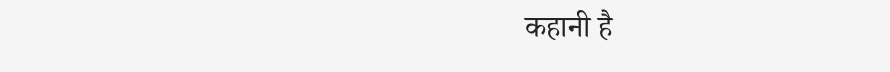कहानी है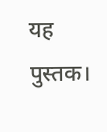यह पुस्तक।